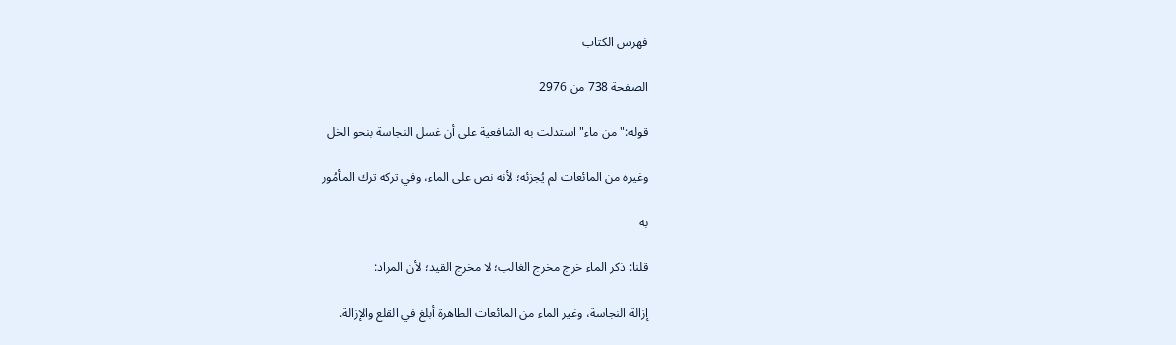فهرس الكتاب

الصفحة 738 من 2976

قوله:"من ماء"استدلت به الشافعية على أن غسل النجاسة بنحو الخل

وغيره من المائعات لم يُجزئه؛ لأنه نص على الماء، وفي تركه ترك المأمُور

به

قلنا: ذكر الماء خرج مخرج الغالب؛ لا مخرج القيد؛ لأن المراد:

إزالة النجاسة، وغير الماء من المائعات الطاهرة أبلغ في القلع والإزالة.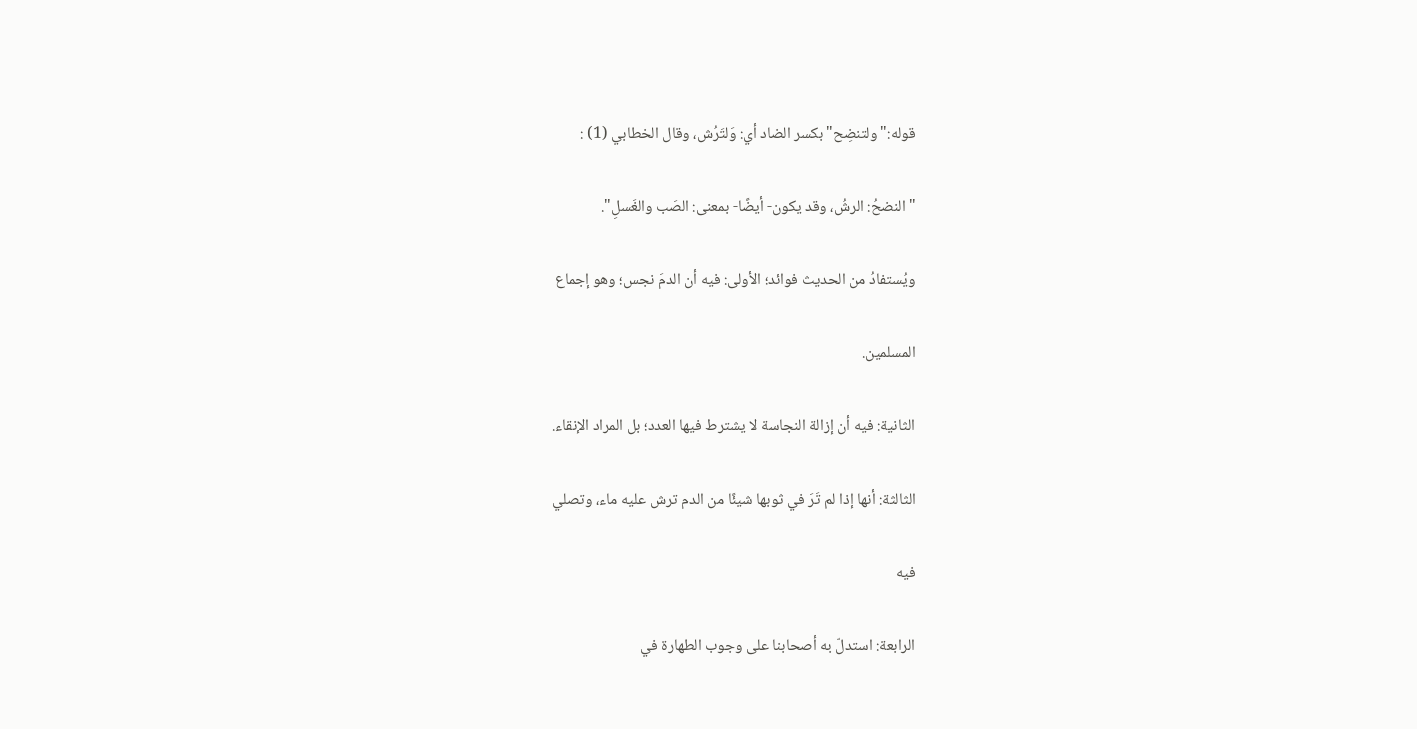قوله:"ولتنضِح"بكسر الضاد أي: وَلتَرُش، وقال الخطابي (1) :

"النضحُ: الرشُ، وقد يكون- أيضًا- بمعنى: الصَب والغَسلِ".

ويُستفادُ من الحديث فوائد؛ الأولى: فيه أن الدمَ نجس؛ وهو إجماع

المسلمين.

الثانية: فيه أن إزالة النجاسة لا يشترط فيها العدد؛ بل المراد الإنقاء.

الثالثة: أنها إذا لم تَرَ في ثوبها شيئًا من الدم ترش عليه ماء، وتصلي

فيه

الرابعة: استدلّ به أصحابنا على وجوب الطهارة في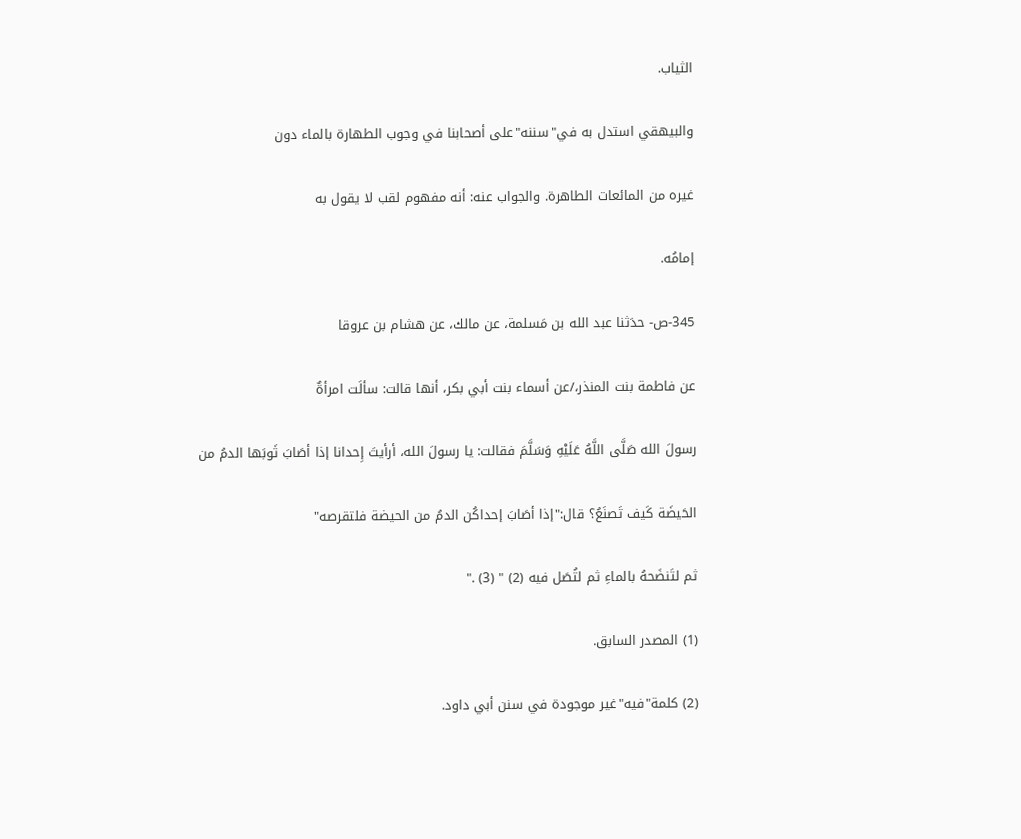الثياب.

والبيهقي استدل به في"سننه"على أصحابنا في وجوب الطهارة بالماء دون

غيره من المائعات الطاهرة. والجواب عنه: أنه مفهوم لقب لا يقول به

إمامُه.

345-ص- حدَثنا عبد الله بن مَسلمة، عن مالك، عن هشام بن عروقا

عن فاطمة بنت المنذر،/عن أسماء بنت أبي بكر، أنها قالت: سألَت امرأةٌ

رسولَ الله صَلَّى اللَّهُ عَلَيْهِ وَسَلَّمَ فقالت: يا رسولَ الله، أرأيتَ إِحدانا إذا أصَابَ ثَوبَها الدمُ من

الحَيضَة كَيف تَصنَعُ؟ قال:"إذا أصَابَ إحداكُن الدمُ من الحيضة فلتقرصه"

ثم لتَنضَحهُ بالماءِ ثم لتُصَل فيه (2) " (3) ."

(1) المصدر السابق.

(2) كلمة"فيه"غير موجودة في سنن أبي داود.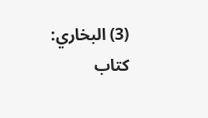(3) البخاري: كتاب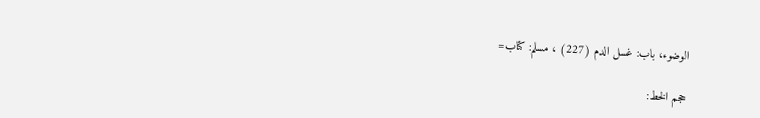الوضوء، باب: غسل الدم (227) ، مسلم: كتاب=

حجم الخط: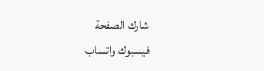شارك الصفحة
فيسبوك واتساب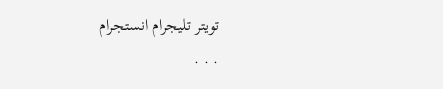تويتر تليجرام انستجرام
. . .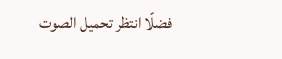فضلًا انتظر تحميل الصوت